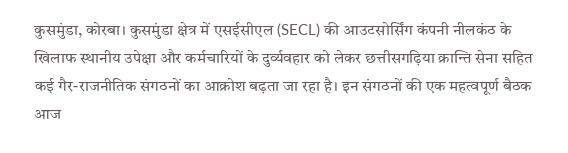कुसमुंडा, कोरबा। कुसमुंडा क्षेत्र में एसईसीएल (SECL) की आउटसोर्सिंग कंपनी नीलकंठ के खिलाफ स्थानीय उपेक्षा और कर्मचारियों के दुर्व्यवहार को लेकर छत्तीसगढ़िया क्रान्ति सेना सहित कई गैर-राजनीतिक संगठनों का आक्रोश बढ़ता जा रहा है। इन संगठनों की एक महत्वपूर्ण बैठक आज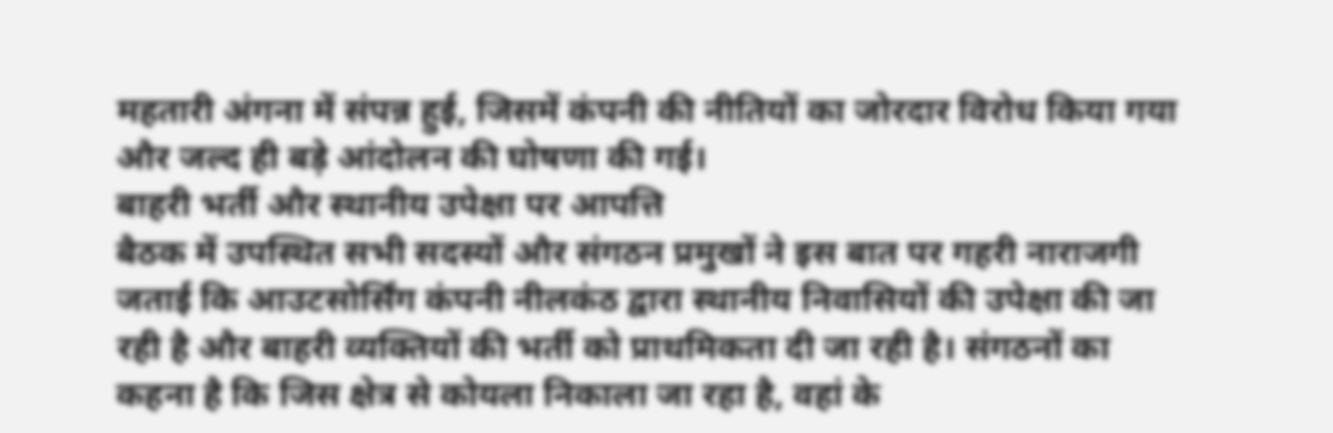महतारी अंगना में संपन्न हुई, जिसमें कंपनी की नीतियों का जोरदार विरोध किया गया और जल्द ही बड़े आंदोलन की घोषणा की गई।
बाहरी भर्ती और स्थानीय उपेक्षा पर आपत्ति
बैठक में उपस्थित सभी सदस्यों और संगठन प्रमुखों ने इस बात पर गहरी नाराजगी जताई कि आउटसोर्सिंग कंपनी नीलकंठ द्वारा स्थानीय निवासियों की उपेक्षा की जा रही है और बाहरी व्यक्तियों की भर्ती को प्राथमिकता दी जा रही है। संगठनों का कहना है कि जिस क्षेत्र से कोयला निकाला जा रहा है, वहां के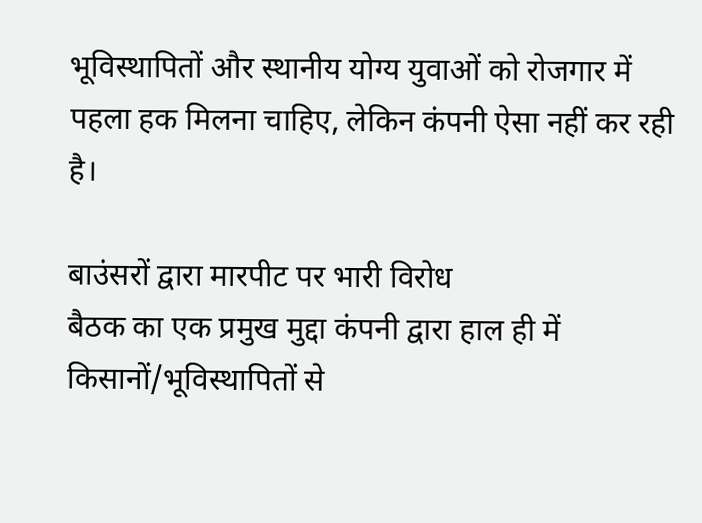भूविस्थापितों और स्थानीय योग्य युवाओं को रोजगार में पहला हक मिलना चाहिए, लेकिन कंपनी ऐसा नहीं कर रही है।

बाउंसरों द्वारा मारपीट पर भारी विरोध
बैठक का एक प्रमुख मुद्दा कंपनी द्वारा हाल ही में किसानों/भूविस्थापितों से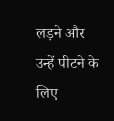लड़ने और उन्हें पीटने के लिए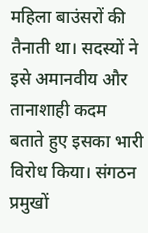महिला बाउंसरों की तैनाती था। सदस्यों ने इसे अमानवीय और तानाशाही कदम बताते हुए इसका भारी विरोध किया। संगठन प्रमुखों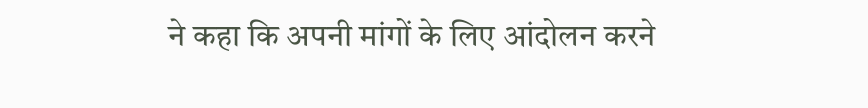ने कहा कि अपनी मांगों के लिए आंदोलन करने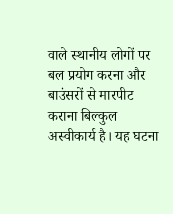वाले स्थानीय लोगों पर बल प्रयोग करना और बाउंसरों से मारपीट कराना बिल्कुल अस्वीकार्य है। यह घटना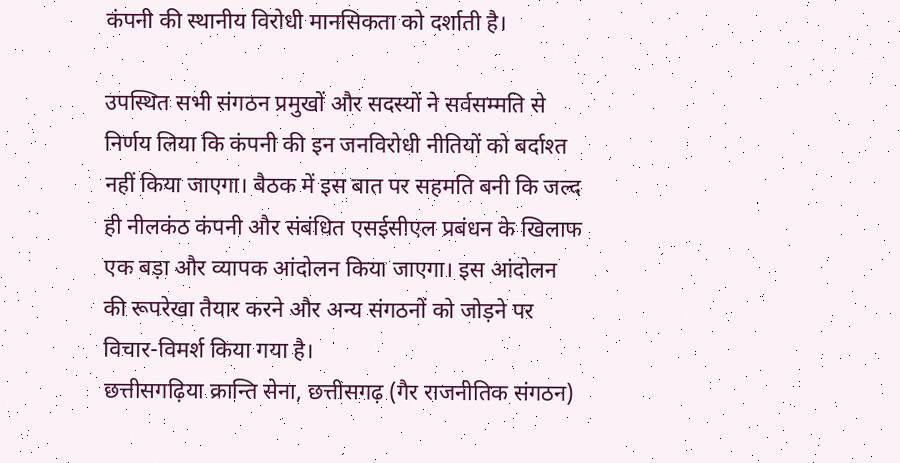कंपनी की स्थानीय विरोधी मानसिकता को दर्शाती है।

उपस्थित सभी संगठन प्रमुखों और सदस्यों ने सर्वसम्मति से निर्णय लिया कि कंपनी की इन जनविरोधी नीतियों को बर्दाश्त नहीं किया जाएगा। बैठक में इस बात पर सहमति बनी कि जल्द ही नीलकंठ कंपनी और संबंधित एसईसीएल प्रबंधन के खिलाफ एक बड़ा और व्यापक आंदोलन किया जाएगा। इस आंदोलन की रूपरेखा तैयार करने और अन्य संगठनों को जोड़ने पर विचार-विमर्श किया गया है।
छत्तीसगढ़िया क्रान्ति सेना, छत्तीसगढ़ (गैर राजनीतिक संगठन)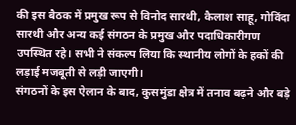की इस बैठक में प्रमुख रूप से विनोद सारथी, कैलाश साहू, गोविंदा सारथी और अन्य कई संगठन के प्रमुख और पदाधिकारीगण उपस्थित रहे। सभी ने संकल्प लिया कि स्थानीय लोगों के हकों की लड़ाई मजबूती से लड़ी जाएगी।
संगठनों के इस ऐलान के बाद, कुसमुंडा क्षेत्र में तनाव बढ़ने और बड़े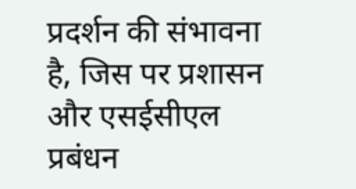प्रदर्शन की संभावना है, जिस पर प्रशासन और एसईसीएल प्रबंधन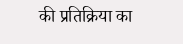की प्रतिक्रिया का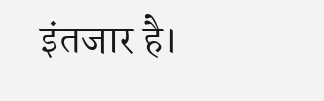इंतजार है।